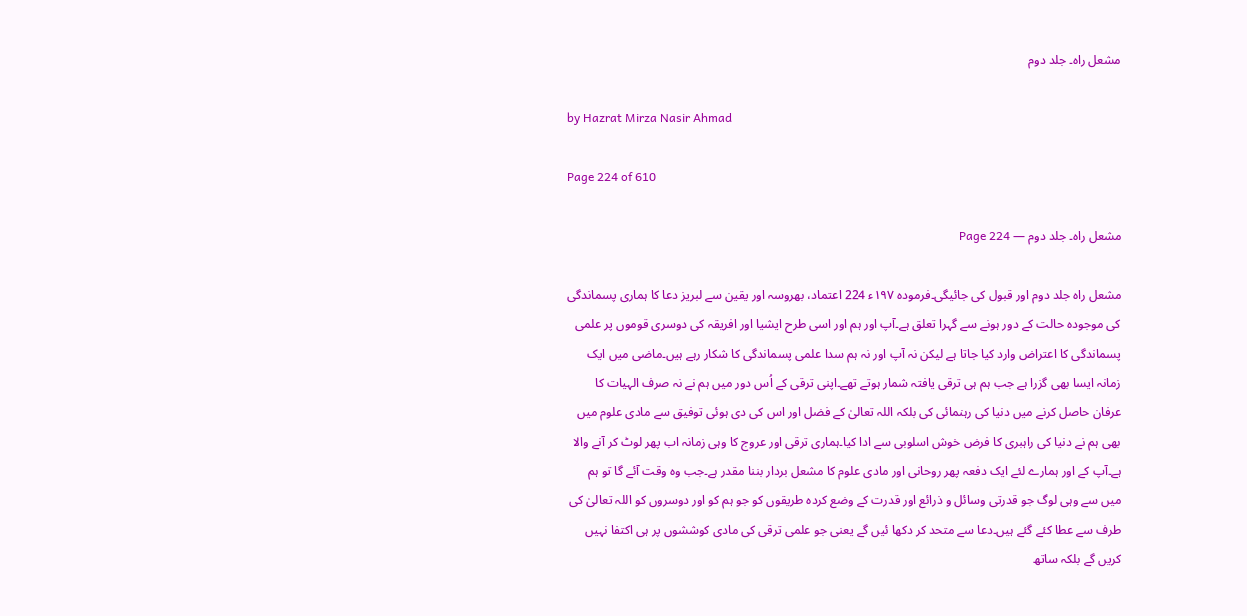مشعل راہ۔ جلد دوم

by Hazrat Mirza Nasir Ahmad

Page 224 of 610

مشعل راہ۔ جلد دوم — Page 224

مشعل راه جلد دوم اور قبول کی جائیگی۔فرموده ۱۹۷ء 224 اعتماد، بھروسہ اور یقین سے لبریز دعا کا ہماری پسماندگی کی موجودہ حالت کے دور ہونے سے گہرا تعلق ہے۔آپ اور ہم اور اسی طرح ایشیا اور افریقہ کی دوسری قوموں پر علمی پسماندگی کا اعتراض وارد کیا جاتا ہے لیکن نہ آپ اور نہ ہم سدا علمی پسماندگی کا شکار رہے ہیں۔ماضی میں ایک زمانہ ایسا بھی گزرا ہے جب ہم ہی ترقی یافتہ شمار ہوتے تھے۔اپنی ترقی کے اُس دور میں ہم نے نہ صرف الہیات کا عرفان حاصل کرنے میں دنیا کی رہنمائی کی بلکہ اللہ تعالیٰ کے فضل اور اس کی دی ہوئی توفیق سے مادی علوم میں بھی ہم نے دنیا کی راہبری کا فرض خوش اسلوبی سے ادا کیا۔ہماری ترقی اور عروج کا وہی زمانہ اب پھر لوٹ کر آنے والا ہے۔آپ کے اور ہمارے لئے ایک دفعہ پھر روحانی اور مادی علوم کا مشعل بردار بننا مقدر ہے۔جب وہ وقت آئے گا تو ہم میں سے وہی لوگ جو قدرتی وسائل و ذرائع اور قدرت کے وضع کردہ طریقوں کو جو ہم کو اور دوسروں کو اللہ تعالیٰ کی طرف سے عطا کئے گئے ہیں۔دعا سے متحد کر دکھا ئیں گے یعنی جو علمی ترقی کی مادی کوششوں پر ہی اکتفا نہیں کریں گے بلکہ ساتھ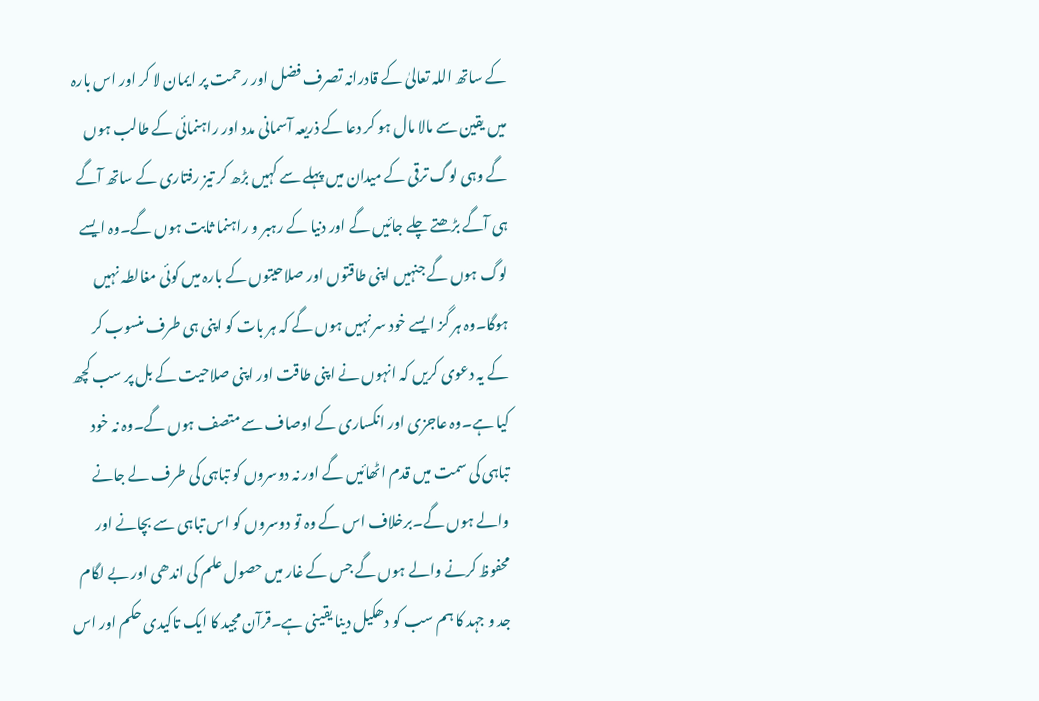کے ساتھ اللہ تعالیٰ کے قادرانہ تصرف فضل اور رحمت پر ایمان لا کر اور اس بارہ میں یقین سے مالا مال ہو کر دعا کے ذریعہ آسمانی مدد اور راہنمائی کے طالب ہوں گے وہی لوگ ترقی کے میدان میں پہلے سے کہیں بڑھ کر تیز رفتاری کے ساتھ آگے ہی آگے بڑھتے چلے جائیں گے اور دنیا کے رہبر و راہنما ثابت ہوں گے۔وہ ایسے لوگ ہوں گے جنہیں اپنی طاقتوں اور صلاحیتوں کے بارہ میں کوئی مغالطہ نہیں ہوگا۔وہ ہر گز ایسے خود سر نہیں ہوں گے کہ ہر بات کو اپنی ہی طرف منسوب کر کے یہ دعوی کریں کہ انہوں نے اپنی طاقت اور اپنی صلاحیت کے بل پر سب کچھ کیا ہے۔وہ عاجزی اور انکساری کے اوصاف سے متصف ہوں گے۔وہ نہ خود تباہی کی سمت میں قدم اٹھائیں گے اور نہ دوسروں کو تباہی کی طرف لے جانے والے ہوں گے۔برخلاف اس کے وہ تو دوسروں کو اس تباہی سے بچانے اور محفوظ کرنے والے ہوں گے جس کے غار میں حصول علم کی اندھی اور بے لگام جد و جہد کا ہم سب کو دھکیل دینا یقینی ہے۔قرآن مجید کا ایک تاکیدی حکم اور اس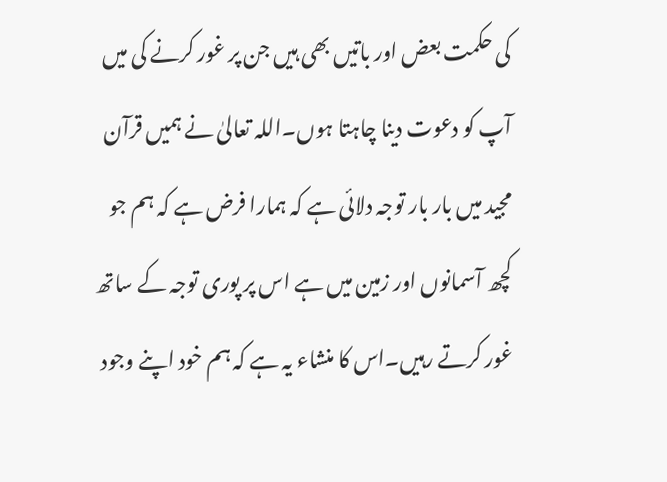کی حکمت بعض اور باتیں بھی ہیں جن پر غور کرنے کی میں آپ کو دعوت دینا چاہتا ہوں۔اللہ تعالیٰ نے ہمیں قرآن مجید میں بار بار توجہ دلائی ہے کہ ہمارا فرض ہے کہ ہم جو کچھ آسمانوں اور زمین میں ہے اس پر پوری توجہ کے ساتھ غور کرتے رہیں۔اس کا منشاء یہ ہے کہ ہم خود اپنے وجود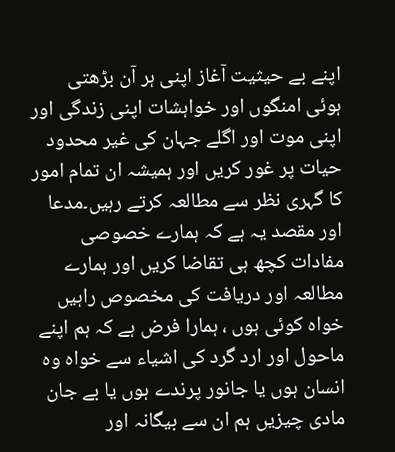اپنے بے حیثیت آغاز اپنی ہر آن بڑھتی ہوئی امنگوں اور خواہشات اپنی زندگی اور اپنی موت اور اگلے جہان کی غیر محدود حیات پر غور کریں اور ہمیشہ ان تمام امور کا گہری نظر سے مطالعہ کرتے رہیں۔مدعا اور مقصد یہ ہے کہ ہمارے خصوصی مفادات کچھ ہی تقاضا کریں اور ہمارے مطالعہ اور دریافت کی مخصوص راہیں خواہ کوئی ہوں ، ہمارا فرض ہے کہ ہم اپنے ماحول اور ارد گرد کی اشیاء سے خواہ وہ انسان ہوں یا جانور پرندے ہوں یا بے جان مادی چیزیں ہم ان سے بیگانہ اور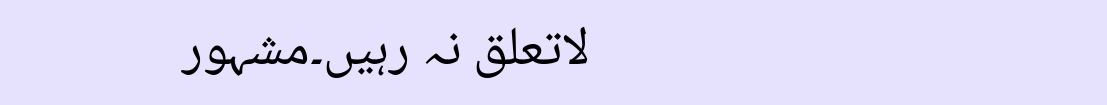لاتعلق نہ رہیں۔مشہور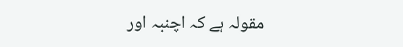مقولہ ہے کہ اچنبہ اور